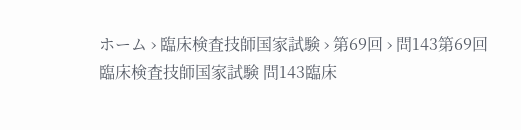ホーム › 臨床検査技師国家試験 › 第69回 › 問143第69回 臨床検査技師国家試験 問143臨床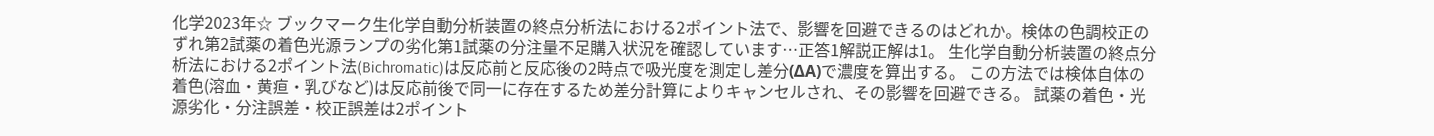化学2023年☆ ブックマーク生化学自動分析装置の終点分析法における2ポイント法で、影響を回避できるのはどれか。検体の色調校正のずれ第2試薬の着色光源ランプの劣化第1試薬の分注量不足購入状況を確認しています…正答1解説正解は1。 生化学自動分析装置の終点分析法における2ポイント法(Bichromatic)は反応前と反応後の2時点で吸光度を測定し差分(ΔA)で濃度を算出する。 この方法では検体自体の着色(溶血・黄疸・乳びなど)は反応前後で同一に存在するため差分計算によりキャンセルされ、その影響を回避できる。 試薬の着色・光源劣化・分注誤差・校正誤差は2ポイント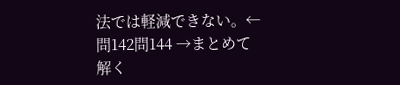法では軽減できない。← 問142問144 →まとめて解く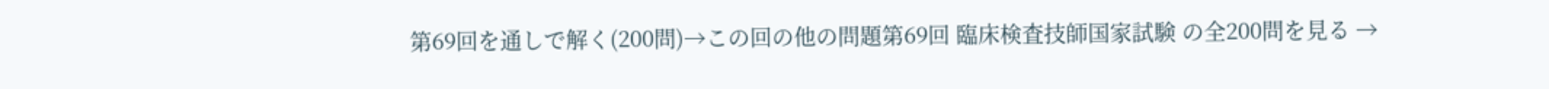第69回を通しで解く(200問)→この回の他の問題第69回 臨床検査技師国家試験 の全200問を見る →